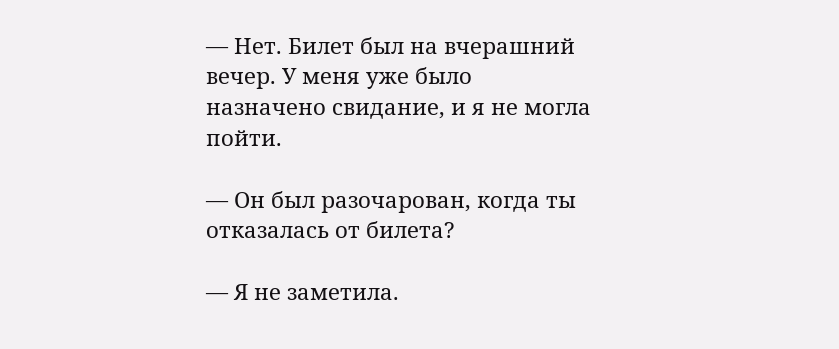— Нет. Билет был на вчерашний вечер. У меня уже было назначено свидание, и я не могла пойти.

— Он был разочарован, когда ты отказалась от билета?

— Я не заметила.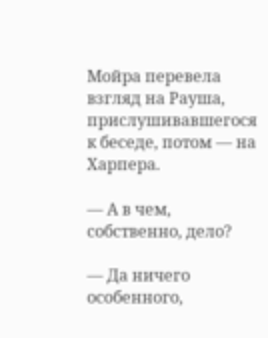Мойра перевела взгляд на Рауша, прислушивавшегося к беседе, потом — на Харпера.

— А в чем, собственно, дело?

— Да ничего особенного,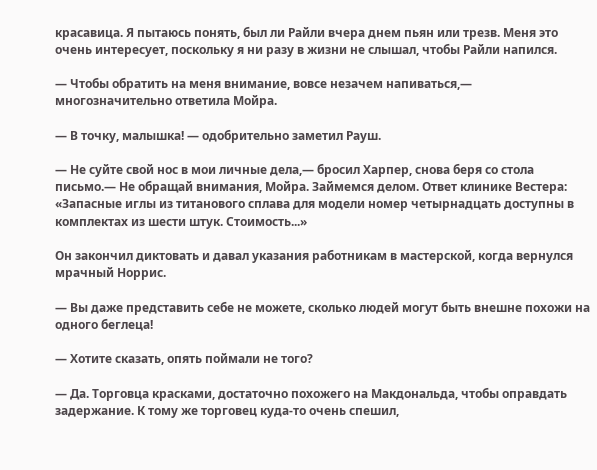красавица. Я пытаюсь понять, был ли Райли вчера днем пьян или трезв. Меня это очень интересует, поскольку я ни разу в жизни не слышал, чтобы Райли напился.

— Чтобы обратить на меня внимание, вовсе незачем напиваться,— многозначительно ответила Мойра.

— В точку, малышка! — одобрительно заметил Рауш.

— Не суйте свой нос в мои личные дела,— бросил Харпер, снова беря со стола письмо.— Не обращай внимания, Мойра. Займемся делом. Ответ клинике Вестера: «Запасные иглы из титанового сплава для модели номер четырнадцать доступны в комплектах из шести штук. Стоимость...»

Он закончил диктовать и давал указания работникам в мастерской, когда вернулся мрачный Норрис.

— Вы даже представить себе не можете, сколько людей могут быть внешне похожи на одного беглеца!

— Хотите сказать, опять поймали не того?

— Да. Торговца красками, достаточно похожего на Макдональда, чтобы оправдать задержание. К тому же торговец куда-то очень спешил,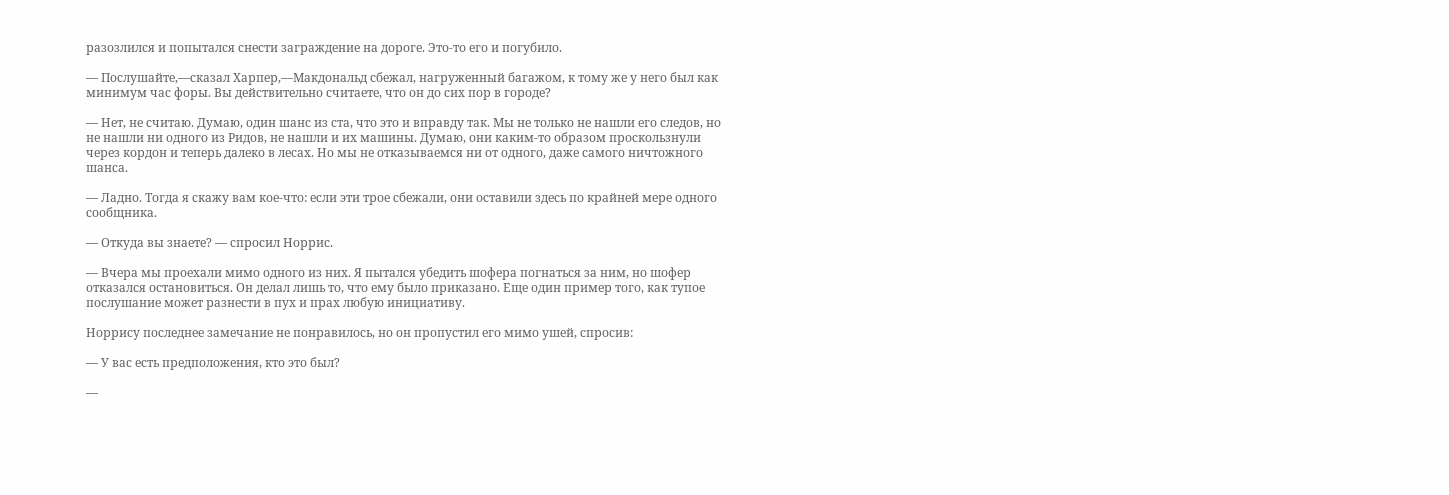разозлился и попытался снести заграждение на дороге. Это-то его и погубило.

— Послушайте,—сказал Харпер,—Макдональд сбежал, нагруженный багажом, к тому же у него был как минимум час форы. Вы действительно считаете, что он до сих пор в городе?

— Нет, не считаю. Думаю, один шанс из ста, что это и вправду так. Мы не только не нашли его следов, но не нашли ни одного из Ридов, не нашли и их машины. Думаю, они каким-то образом проскользнули через кордон и теперь далеко в лесах. Но мы не отказываемся ни от одного, даже самого ничтожного шанса.

— Ладно. Тогда я скажу вам кое-что: если эти трое сбежали, они оставили здесь по крайней мере одного сообщника.

— Откуда вы знаете? — спросил Норрис.

— Вчера мы проехали мимо одного из них. Я пытался убедить шофера погнаться за ним, но шофер отказался остановиться. Он делал лишь то, что ему было приказано. Еще один пример того, как тупое послушание может разнести в пух и прах любую инициативу.

Норрису последнее замечание не понравилось, но он пропустил его мимо ушей, спросив:

— У вас есть предположения, кто это был?

—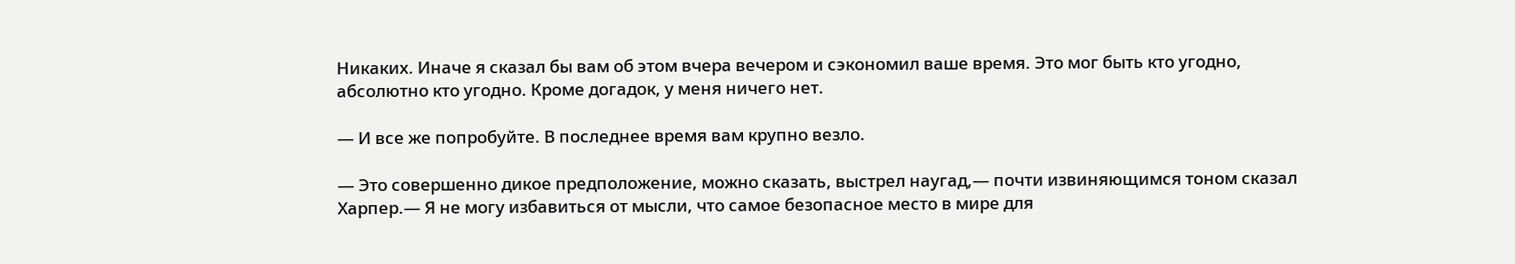Никаких. Иначе я сказал бы вам об этом вчера вечером и сэкономил ваше время. Это мог быть кто угодно, абсолютно кто угодно. Кроме догадок, у меня ничего нет.

— И все же попробуйте. В последнее время вам крупно везло.

— Это совершенно дикое предположение, можно сказать, выстрел наугад,— почти извиняющимся тоном сказал Харпер.— Я не могу избавиться от мысли, что самое безопасное место в мире для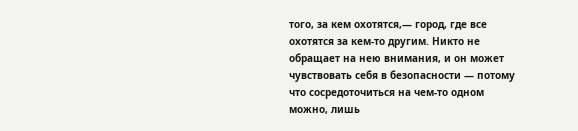того, за кем охотятся,— город, где все охотятся за кем-то другим. Никто не обращает на нею внимания, и он может чувствовать себя в безопасности — потому что сосредоточиться на чем-то одном можно, лишь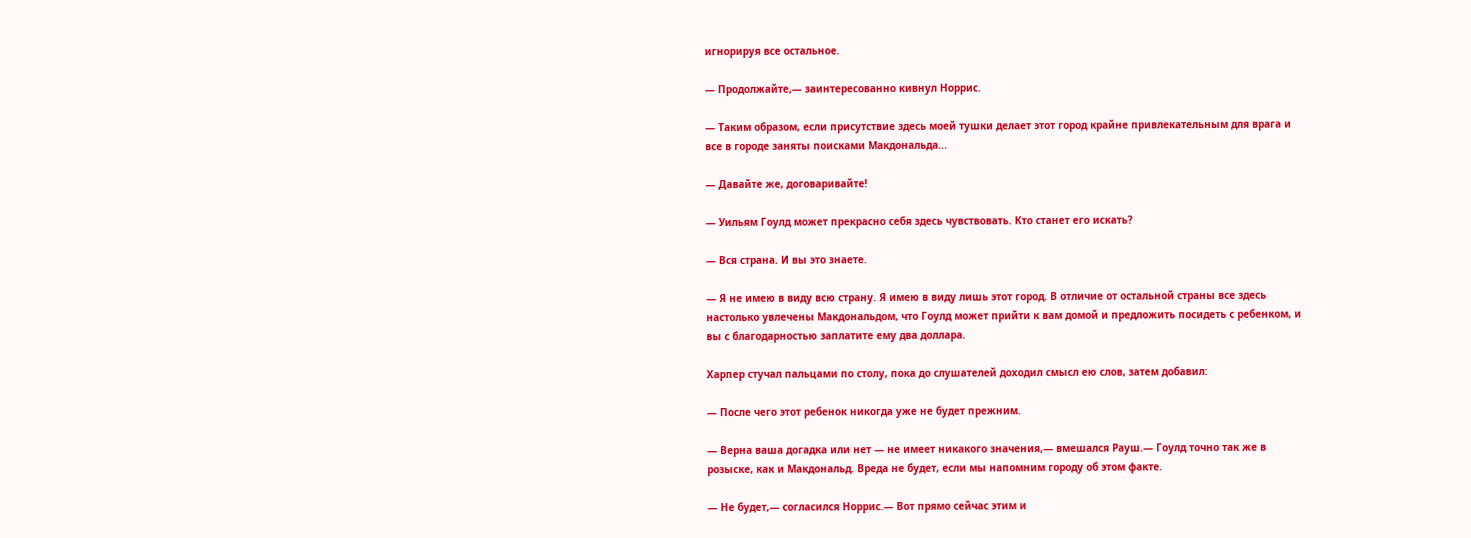игнорируя все остальное.

— Продолжайте,— заинтересованно кивнул Норрис.

— Таким образом, если присутствие здесь моей тушки делает этот город крайне привлекательным для врага и все в городе заняты поисками Макдональда...

— Давайте же, договаривайте!

— Уильям Гоулд может прекрасно себя здесь чувствовать. Кто станет его искать?

— Вся страна. И вы это знаете.

— Я не имею в виду всю страну. Я имею в виду лишь этот город. В отличие от остальной страны все здесь настолько увлечены Макдональдом, что Гоулд может прийти к вам домой и предложить посидеть с ребенком, и вы с благодарностью заплатите ему два доллара.

Харпер стучал пальцами по столу, пока до слушателей доходил смысл ею слов, затем добавил:

— После чего этот ребенок никогда уже не будет прежним.

— Верна ваша догадка или нет — не имеет никакого значения,— вмешался Рауш.— Гоулд точно так же в розыске, как и Макдональд. Вреда не будет, если мы напомним городу об этом факте.

— Не будет,— согласился Норрис.— Вот прямо сейчас этим и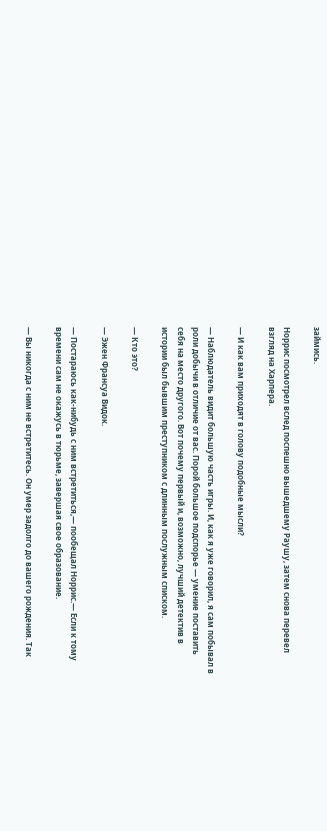займись.

Норрис посмотрел вслед поспешно вышедшему Раушу, затем снова перевел взгляд на Харпера.

— И как вам приходят в голову подобные мысли?

— Наблюдатель видит большую часть игры. И, как я уже говорил, я сам побывал в роли добычи в отличие от вас. Порой большое подспорье — умение поставить себя на место другого. Вот почему первый и, возможно, лучший детектив в истории был бывшим преступником с длинным послужным списком.

— Кто это?

— Эжен Франсуа Видок.

— Постараюсь как-нибудь с ним встретиться,— пообещал Норрис.— Если к тому времени сам не окажусь в тюрьме, завершая свое образование.

— Вы никогда с ним не встретитесь. Он умер задолго до вашего рождения. Так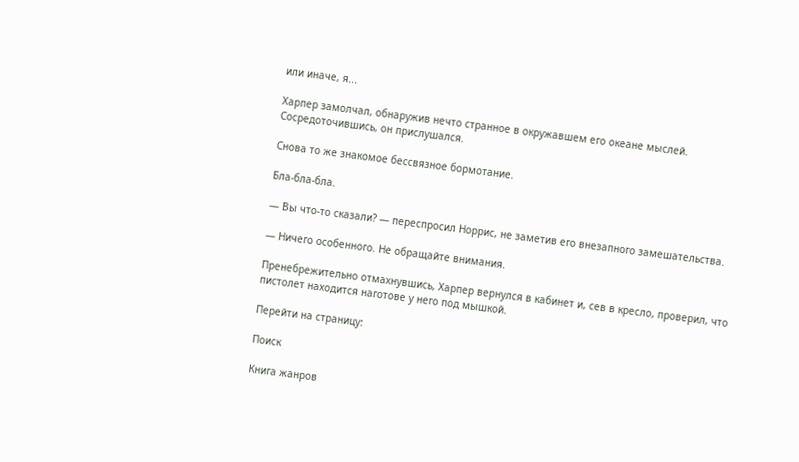или иначе, я...

Харпер замолчал, обнаружив нечто странное в окружавшем его океане мыслей. Сосредоточившись, он прислушался.

Снова то же знакомое бессвязное бормотание.

Бла-бла-бла.

— Вы что-то сказали? — переспросил Норрис, не заметив его внезапного замешательства.

— Ничего особенного. Не обращайте внимания.

Пренебрежительно отмахнувшись, Харпер вернулся в кабинет и, сев в кресло, проверил, что пистолет находится наготове у него под мышкой.

Перейти на страницу:

Поиск

Книга жанров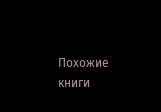Похожие книги